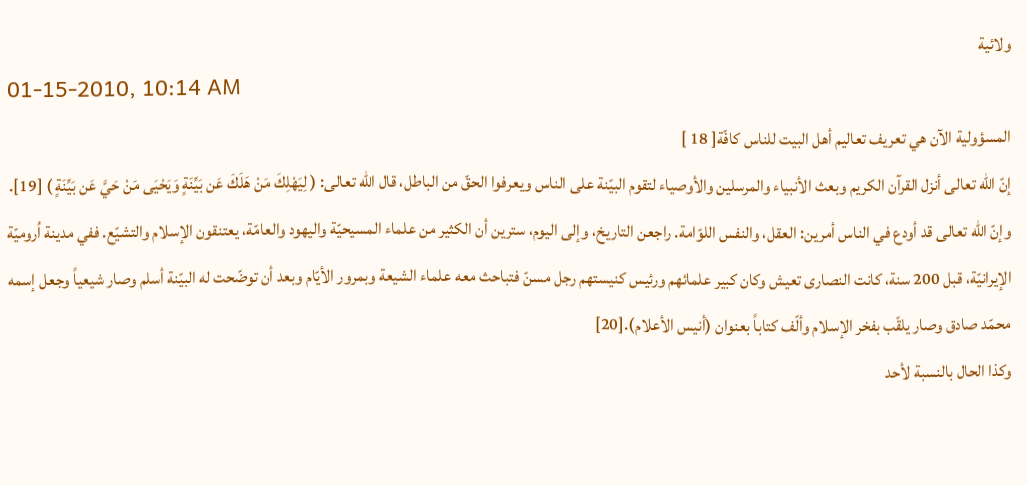ولائية
01-15-2010, 10:14 AM
المسؤولية الآن هي تعريف تعاليم أهل البيت للناس كافّة[ 18 ]
إنّ الله تعالى أنزل القرآن الكريم وبعث الأنبياء والمرسلين والأوصياء لتقوم البيّنة على الناس ويعرفوا الحقّ من الباطل، قال الله تعالى: ( لِيَهْلِكَ مَنْ هَلَكَ عَن بَيِّنَةٍ وَيَحْيَى مَنْ حَيَّ عَن بَيِّنَةٍ ) [19].
وإنّ الله تعالى قد أودع في الناس أمرين: العقل، والنفس اللوّامة. راجعن التاريخ، وإلى اليوم، سترين أن الكثير من علماء المسيحيّة واليهود والعامّة، يعتنقون الإسلام والتشيّع. ففي مدينة اُروميّة الإيرانيّة، قبل 200 سنة، كانت النصارى تعيش وكان كبير علمائهم ورئيس كنيستهم رجل مسنّ فتباحث معه علماء الشيعة وبمرور الأيّام وبعد أن توضّحت له البيّنة أسلم وصار شيعياً وجعل إسمه محمّد صادق وصار يلقّب بفخر الإسلام وألّف كتاباً بعنوان (أنيس الأعلام).[20]
وكذا الحال بالنسبة لأحد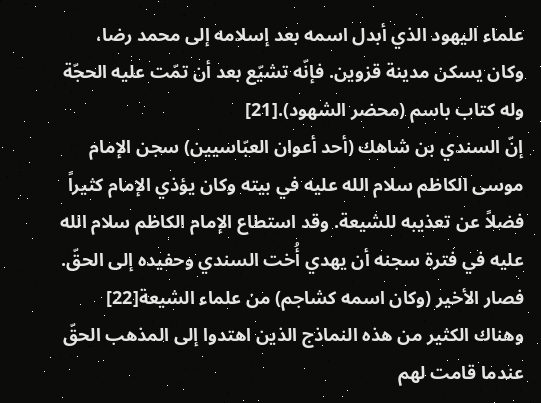علماء اليهود الذي أبدل اسمه بعد إسلامه إلى محمد رضا، وكان يسكن مدينة قزوين. فإنّه تشيّع بعد أن تمّت عليه الحجّة وله كتاب باسم (محضر الشهود).[21]
إنّ السندي بن شاهك (أحد أعوان العبّاسيين) سجن الإمام موسى الكاظم سلام الله عليه في بيته وكان يؤذي الإمام كثيراً فضلاً عن تعذيبه للشيعة. وقد استطاع الإمام الكاظم سلام الله عليه في فترة سجنه أن يهدي أُخت السندي وحفيده إلى الحقّ. فصار الأخير (وكان اسمه كشاجم) من علماء الشيعة[22] وهناك الكثير من هذه النماذج الذين اهتدوا إلى المذهب الحقّ عندما قامت لهم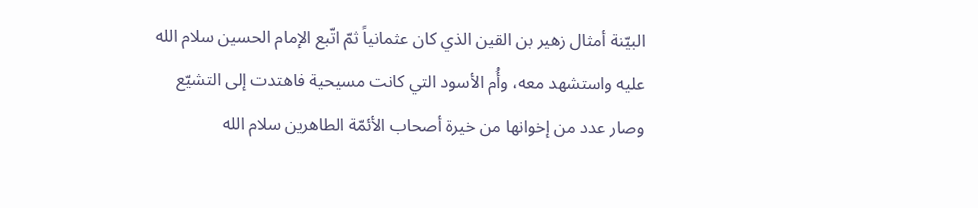البيّنة أمثال زهير بن القين الذي كان عثمانياً ثمّ اتّبع الإمام الحسين سلام الله عليه واستشهد معه، وأُم الأسود التي كانت مسيحية فاهتدت إلى التشيّع وصار عدد من إخوانها من خيرة أصحاب الأئمّة الطاهرين سلام الله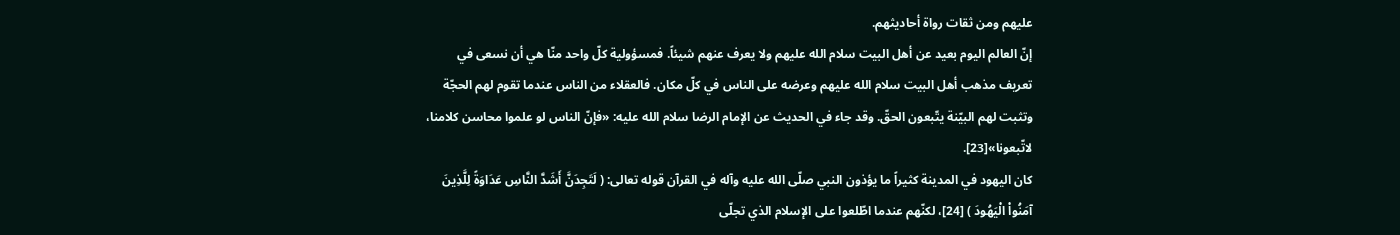عليهم ومن ثقات رواة أحاديثهم.
إنّ العالم اليوم بعيد عن أهل البيت سلام الله عليهم ولا يعرف عنهم شيئاً. فمسؤولية كلّ واحد منّا هي أن نسعى في تعريف مذهب أهل البيت سلام الله عليهم وعرضه على الناس في كلّ مكان. فالعقلاء من الناس عندما تقوم لهم الحجّة وتثبت لهم البيّنة يتّبعون الحقّ. وقد جاء في الحديث عن الإمام الرضا سلام الله عليه: «فإنّ الناس لو علموا محاسن كلامنا، لاتّبعونا»[23].
كان اليهود في المدينة كثيراً ما يؤذون النبي صلّى الله عليه وآله في القرآن قوله تعالى: ( لَتَجِدَنَّ أَشَدَّ النَّاسِ عَدَاوَةً لِلَّذِينَ آمَنُواْ الْيَهُودَ ) [24]، لكنّهم عندما اطّلعوا على الإسلام الذي تجلّى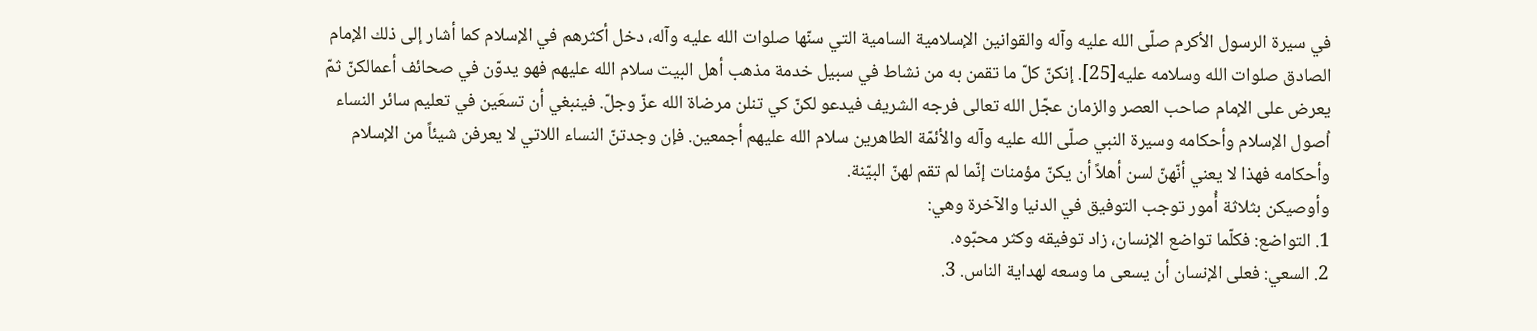في سيرة الرسول الأكرم صلّى الله عليه وآله والقوانين الإسلامية السامية التي سنّها صلوات الله عليه وآله، دخل أكثرهم في الإسلام كما أشار إلى ذلك الإمام الصادق صلوات الله وسلامه عليه[25]. إنكنّ كلّ ما تقمن به من نشاط في سبيل خدمة مذهب أهل البيت سلام الله عليهم فهو يدوّن في صحائف أعمالكنّ ثمّ يعرض على الإمام صاحب العصر والزمان عجّل الله تعالى فرجه الشريف فيدعو لكنّ كي تنلن مرضاة الله عزّ وجلّ. فينبغي أن تسعَين في تعليم سائر النساء اُصول الإسلام وأحكامه وسيرة النبي صلّى الله عليه وآله والأئمّة الطاهرين سلام الله عليهم أجمعين. فإن وجدتنّ النساء اللاتي لا يعرفن شيئاً من الإسلام وأحكامه فهذا لا يعني أنّهنّ لسن أهلاً أن يكنّ مؤمنات إنّما لم تقم لهنّ البيّنة.
وأوصيكن بثلاثة أُمور توجب التوفيق في الدنيا والآخرة وهي:
1. التواضع: فكلّما تواضع الإنسان، زاد توفيقه وكثر محبّوه.
2. السعي: فعلى الإنسان أن يسعى ما وسعه لهداية الناس. 3.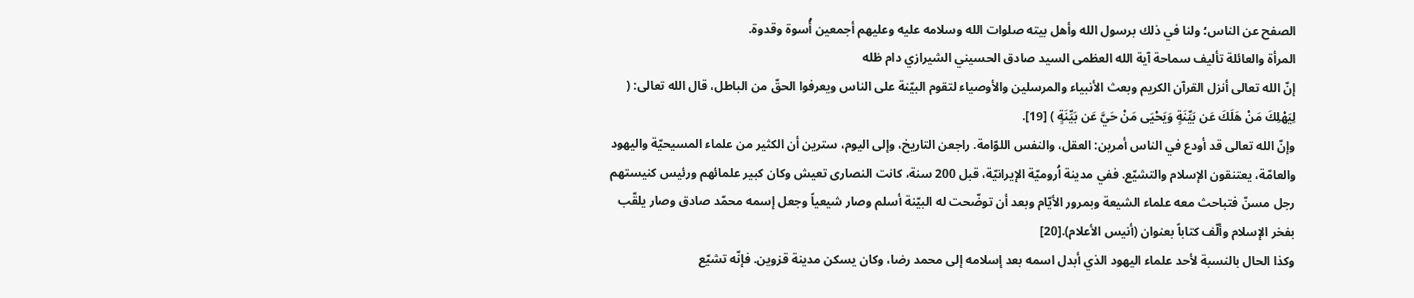الصفح عن الناس؛ ولنا في ذلك برسول الله وأهل بيته صلوات الله وسلامه عليه وعليهم أجمعين أُسوة وقدوة.
المرأة والعائلة تأليف سماحة آية الله العظمى السيد صادق الحسيني الشيرازي دام ظله
إنّ الله تعالى أنزل القرآن الكريم وبعث الأنبياء والمرسلين والأوصياء لتقوم البيّنة على الناس ويعرفوا الحقّ من الباطل، قال الله تعالى: ( لِيَهْلِكَ مَنْ هَلَكَ عَن بَيِّنَةٍ وَيَحْيَى مَنْ حَيَّ عَن بَيِّنَةٍ ) [19].
وإنّ الله تعالى قد أودع في الناس أمرين: العقل، والنفس اللوّامة. راجعن التاريخ، وإلى اليوم، سترين أن الكثير من علماء المسيحيّة واليهود والعامّة، يعتنقون الإسلام والتشيّع. ففي مدينة اُروميّة الإيرانيّة، قبل 200 سنة، كانت النصارى تعيش وكان كبير علمائهم ورئيس كنيستهم رجل مسنّ فتباحث معه علماء الشيعة وبمرور الأيّام وبعد أن توضّحت له البيّنة أسلم وصار شيعياً وجعل إسمه محمّد صادق وصار يلقّب بفخر الإسلام وألّف كتاباً بعنوان (أنيس الأعلام).[20]
وكذا الحال بالنسبة لأحد علماء اليهود الذي أبدل اسمه بعد إسلامه إلى محمد رضا، وكان يسكن مدينة قزوين. فإنّه تشيّع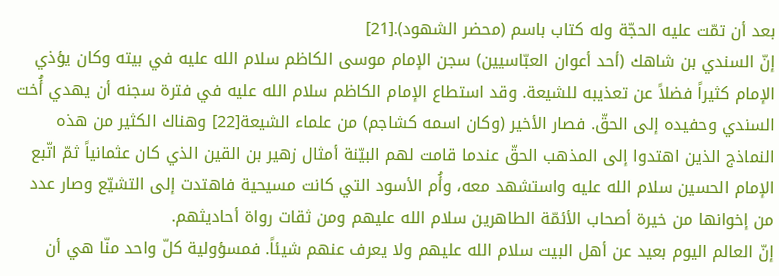بعد أن تمّت عليه الحجّة وله كتاب باسم (محضر الشهود).[21]
إنّ السندي بن شاهك (أحد أعوان العبّاسيين) سجن الإمام موسى الكاظم سلام الله عليه في بيته وكان يؤذي الإمام كثيراً فضلاً عن تعذيبه للشيعة. وقد استطاع الإمام الكاظم سلام الله عليه في فترة سجنه أن يهدي أُخت السندي وحفيده إلى الحقّ. فصار الأخير (وكان اسمه كشاجم) من علماء الشيعة[22] وهناك الكثير من هذه النماذج الذين اهتدوا إلى المذهب الحقّ عندما قامت لهم البيّنة أمثال زهير بن القين الذي كان عثمانياً ثمّ اتّبع الإمام الحسين سلام الله عليه واستشهد معه، وأُم الأسود التي كانت مسيحية فاهتدت إلى التشيّع وصار عدد من إخوانها من خيرة أصحاب الأئمّة الطاهرين سلام الله عليهم ومن ثقات رواة أحاديثهم.
إنّ العالم اليوم بعيد عن أهل البيت سلام الله عليهم ولا يعرف عنهم شيئاً. فمسؤولية كلّ واحد منّا هي أن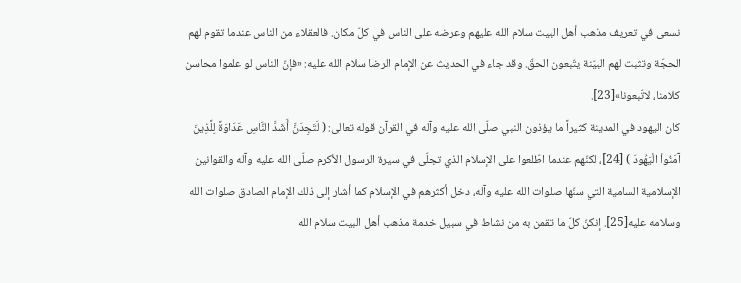نسعى في تعريف مذهب أهل البيت سلام الله عليهم وعرضه على الناس في كلّ مكان. فالعقلاء من الناس عندما تقوم لهم الحجّة وتثبت لهم البيّنة يتّبعون الحقّ. وقد جاء في الحديث عن الإمام الرضا سلام الله عليه: «فإنّ الناس لو علموا محاسن كلامنا، لاتّبعونا»[23].
كان اليهود في المدينة كثيراً ما يؤذون النبي صلّى الله عليه وآله في القرآن قوله تعالى: ( لَتَجِدَنَّ أَشَدَّ النَّاسِ عَدَاوَةً لِلَّذِينَ آمَنُواْ الْيَهُودَ ) [24]، لكنّهم عندما اطّلعوا على الإسلام الذي تجلّى في سيرة الرسول الأكرم صلّى الله عليه وآله والقوانين الإسلامية السامية التي سنّها صلوات الله عليه وآله، دخل أكثرهم في الإسلام كما أشار إلى ذلك الإمام الصادق صلوات الله وسلامه عليه[25]. إنكنّ كلّ ما تقمن به من نشاط في سبيل خدمة مذهب أهل البيت سلام الله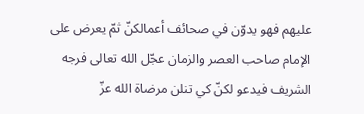عليهم فهو يدوّن في صحائف أعمالكنّ ثمّ يعرض على الإمام صاحب العصر والزمان عجّل الله تعالى فرجه الشريف فيدعو لكنّ كي تنلن مرضاة الله عزّ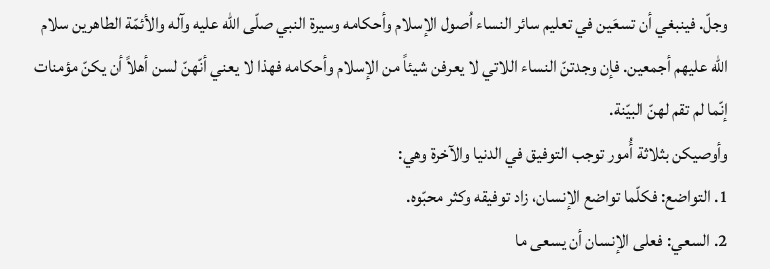وجلّ. فينبغي أن تسعَين في تعليم سائر النساء اُصول الإسلام وأحكامه وسيرة النبي صلّى الله عليه وآله والأئمّة الطاهرين سلام الله عليهم أجمعين. فإن وجدتنّ النساء اللاتي لا يعرفن شيئاً من الإسلام وأحكامه فهذا لا يعني أنّهنّ لسن أهلاً أن يكنّ مؤمنات إنّما لم تقم لهنّ البيّنة.
وأوصيكن بثلاثة أُمور توجب التوفيق في الدنيا والآخرة وهي:
1. التواضع: فكلّما تواضع الإنسان، زاد توفيقه وكثر محبّوه.
2. السعي: فعلى الإنسان أن يسعى ما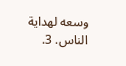وسعه لهداية الناس. 3.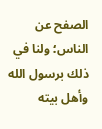الصفح عن الناس؛ ولنا في ذلك برسول الله وأهل بيته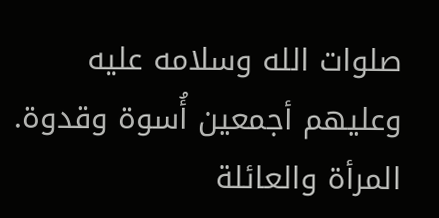صلوات الله وسلامه عليه وعليهم أجمعين أُسوة وقدوة.
المرأة والعائلة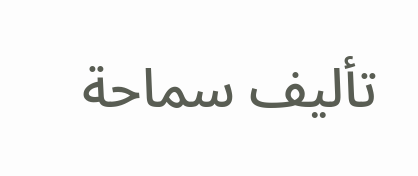تأليف سماحة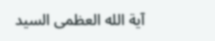آية الله العظمى السيد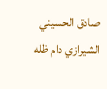صادق الحسيني الشيرازي دام ظله